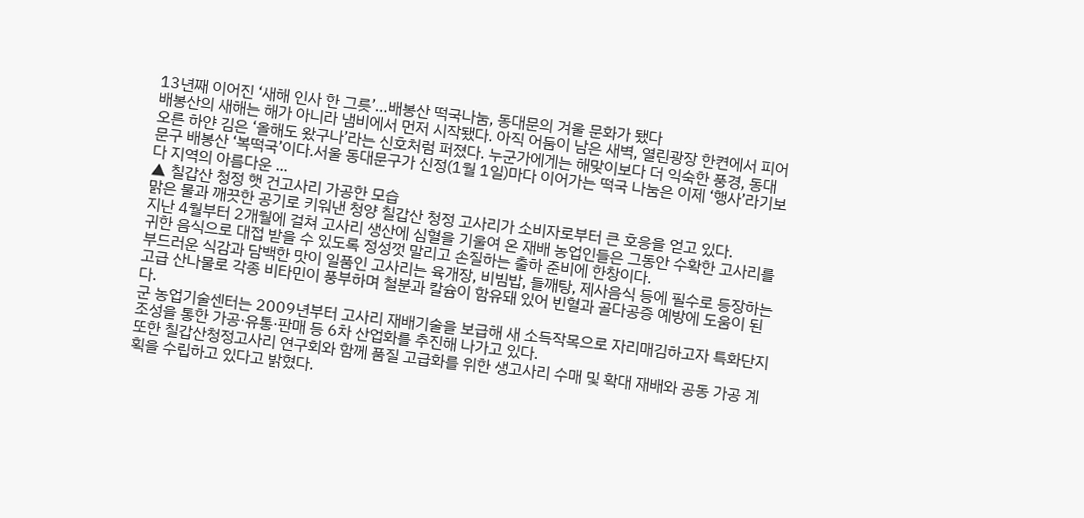13년째 이어진 ‘새해 인사 한 그릇’…배봉산 떡국나눔, 동대문의 겨울 문화가 됐다
배봉산의 새해는 해가 아니라 냄비에서 먼저 시작됐다. 아직 어둠이 남은 새벽, 열린광장 한켠에서 피어오른 하얀 김은 ‘올해도 왔구나’라는 신호처럼 퍼졌다. 누군가에게는 해맞이보다 더 익숙한 풍경, 동대문구 배봉산 ‘복떡국’이다.서울 동대문구가 신정(1월 1일)마다 이어가는 떡국 나눔은 이제 ‘행사’라기보다 지역의 아름다운 ...
▲ 칠갑산 청정 햇 건고사리 가공한 모습
맑은 물과 깨끗한 공기로 키워낸 청양 칠갑산 청정 고사리가 소비자로부터 큰 호응을 얻고 있다.
지난 4월부터 2개월에 걸쳐 고사리 생산에 심혈을 기울여 온 재배 농업인들은 그동안 수확한 고사리를 귀한 음식으로 대접 받을 수 있도록 정성껏 말리고 손질하는 출하 준비에 한창이다.
부드러운 식감과 담백한 맛이 일품인 고사리는 육개장, 비빔밥, 들깨탕, 제사음식 등에 필수로 등장하는 고급 산나물로 각종 비타민이 풍부하며 철분과 칼슘이 함유돼 있어 빈혈과 골다공증 예방에 도움이 된다.
군 농업기술센터는 2009년부터 고사리 재배기술을 보급해 새 소득작목으로 자리매김하고자 특화단지 조성을 통한 가공·유통·판매 등 6차 산업화를 추진해 나가고 있다.
또한 칠갑산청정고사리 연구회와 함께 품질 고급화를 위한 생고사리 수매 및 확대 재배와 공동 가공 계획을 수립하고 있다고 밝혔다.